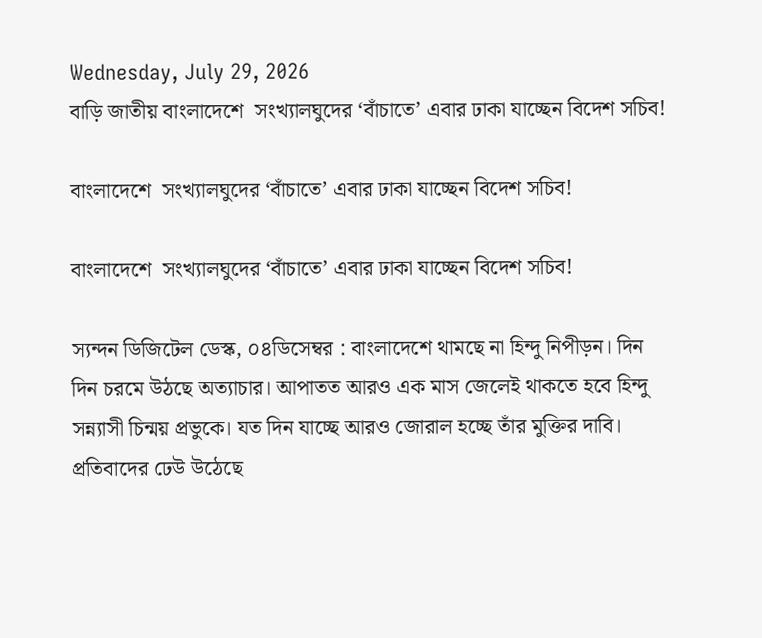Wednesday, July 29, 2026
বাড়ি জাতীয় বাংলাদেশে  সংখ্যালঘুদের ‘বাঁচাতে’ এবার ঢাকা যাচ্ছেন বিদেশ সচিব!

বাংলাদেশে  সংখ্যালঘুদের ‘বাঁচাতে’ এবার ঢাকা যাচ্ছেন বিদেশ সচিব!

বাংলাদেশে  সংখ্যালঘুদের ‘বাঁচাতে’ এবার ঢাকা যাচ্ছেন বিদেশ সচিব!

স্যন্দন ডিজিটেল ডেস্ক, ০৪ডিসেম্বর : বাংলাদেশে থামছে না হিন্দু নিপীড়ন। দিন দিন চরমে উঠছে অত্যাচার। আপাতত আরও এক মাস জেলেই থাকতে হবে হিন্দু সন্ন্যাসী চিন্ময় প্রভুকে। যত দিন যাচ্ছে আরও জোরাল হচ্ছে তাঁর মুক্তির দাবি। প্রতিবাদের ঢেউ উঠেছে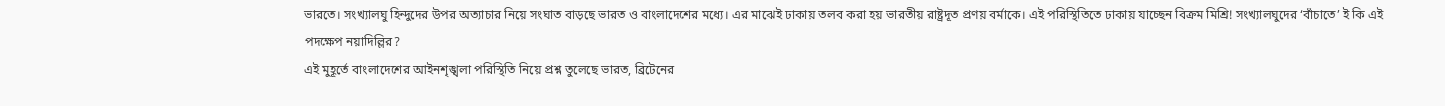ভারতে। সংখ্যালঘু হিন্দুদের উপর অত্যাচার নিয়ে সংঘাত বাড়ছে ভারত ও বাংলাদেশের মধ্যে। এর মাঝেই ঢাকায় তলব করা হয় ভারতীয় রাষ্ট্রদূত প্রণয় বর্মাকে। এই পরিস্থিতিতে ঢাকায় যাচ্ছেন বিক্রম মিশ্রি! সংখ্যালঘুদের ‘বাঁচাতে’ ই কি এই পদক্ষেপ নয়াদিল্লির?
এই মুহূর্তে বাংলাদেশের আইনশৃঙ্খলা পরিস্থিতি নিয়ে প্রশ্ন তুলেছে ভারত, ব্রিটেনের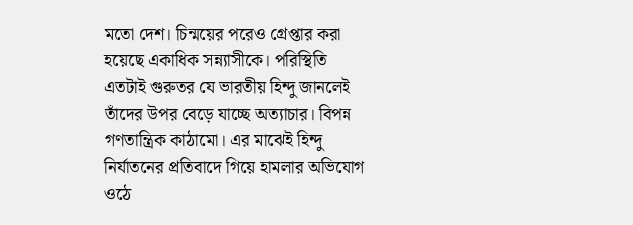মতো দেশ। চিন্ময়ের পরেও গ্রেপ্তার করা হয়েছে একাধিক সন্ন্যাসীকে। পরিস্থিতি এতটাই গুরুতর যে ভারতীয় হিন্দু জানলেই তাঁদের উপর বেড়ে যাচ্ছে অত্যাচার। বিপন্ন গণতান্ত্রিক কাঠামো। এর মাঝেই হিন্দু নির্যাতনের প্রতিবাদে গিয়ে হামলার অভিযোগ ওঠে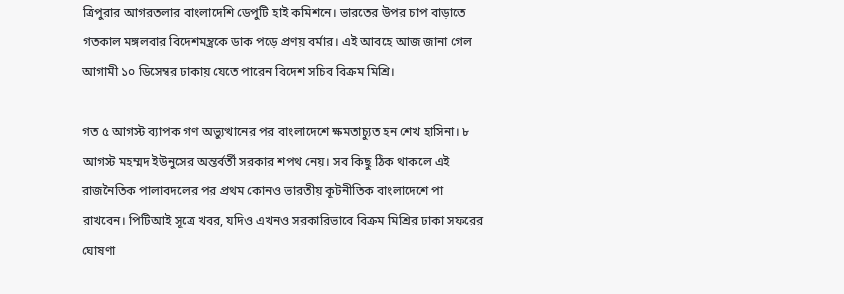ত্রিপুরার আগরতলার বাংলাদেশি ডেপুটি হাই কমিশনে। ভারতের উপর চাপ বাড়াতে গতকাল মঙ্গলবার বিদেশমন্ত্রকে ডাক পড়ে প্রণয় বর্মার। এই আবহে আজ জানা গেল আগামী ১০ ডিসেম্বর ঢাকায় যেতে পারেন বিদেশ সচিব বিক্রম মিশ্রি।

গত ৫ আগস্ট ব্যাপক গণ অভ্যুত্থানের পর বাংলাদেশে ক্ষমতাচ্যুত হন শেখ হাসিনা। ৮ আগস্ট মহম্মদ ইউনুসের অন্তর্বর্তী সরকার শপথ নেয়। সব কিছু ঠিক থাকলে এই রাজনৈতিক পালাবদলের পর প্রথম কোনও ভারতীয় কূটনীতিক বাংলাদেশে পা রাখবেন। পিটিআই সূত্রে খবর, যদিও এখনও সরকারিভাবে বিক্রম মিশ্রির ঢাকা সফরের ঘোষণা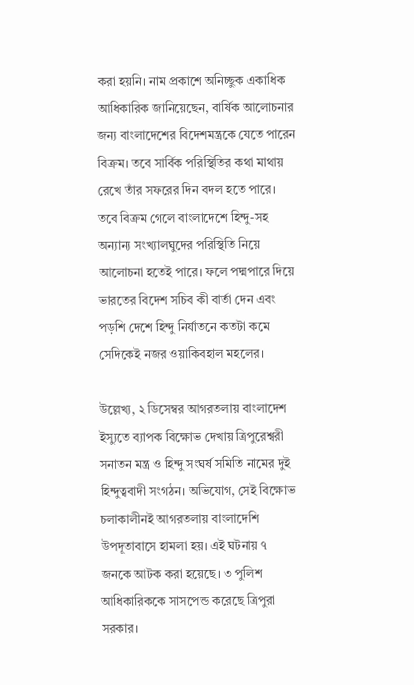করা হয়নি। নাম প্রকাশে অনিচ্ছুক একাধিক আধিকারিক জানিয়েছেন, বার্ষিক আলোচনার জন্য বাংলাদেশের বিদেশমন্ত্রকে যেতে পারেন বিক্রম। তবে সার্বিক পরিস্থিতির কথা মাথায় রেখে তাঁর সফরের দিন বদল হতে পারে। তবে বিক্রম গেলে বাংলাদেশে হিন্দু-সহ অন্যান্য সংখ্যালঘুদের পরিস্থিতি নিয়ে আলোচনা হতেই পারে। ফলে পদ্মপারে দিয়ে ভারতের বিদেশ সচিব কী বার্তা দেন এবং পড়শি দেশে হিন্দু নির্যাতনে কতটা কমে সেদিকেই নজর ওয়াকিবহাল মহলের।

উল্লেখ্য, ২ ডিসেম্বর আগরতলায় বাংলাদেশ ইস্যুতে ব্যাপক বিক্ষোভ দেখায় ত্রিপুরেশ্বরী সনাতন মন্ত্র ও হিন্দু সংঘর্ষ সমিতি নামের দুই হিন্দুত্ববাদী সংগঠন। অভিযোগ, সেই বিক্ষোভ চলাকালীনই আগরতলায় বাংলাদেশি উপদূতাবাসে হামলা হয়। এই ঘটনায় ৭ জনকে আটক করা হয়েছে। ৩ পুলিশ আধিকারিককে সাসপেন্ড করেছে ত্রিপুরা সরকার।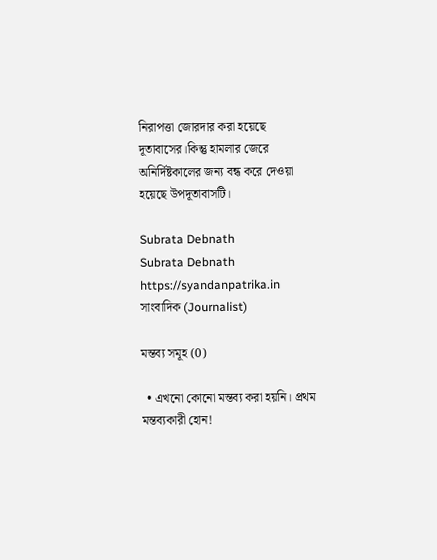নিরাপত্তা জোরদার করা হয়েছে দূতাবাসের।কিন্তু হামলার জেরে অনির্দিষ্টকালের জন্য বন্ধ করে দেওয়া হয়েছে উপদূতাবাসটি।

Subrata Debnath
Subrata Debnath https://syandanpatrika.in
সাংবাদিক (Journalist)

মন্তব্য সমূহ (0)

  • এখনো কোনো মন্তব্য করা হয়নি। প্রথম মন্তব্যকারী হোন!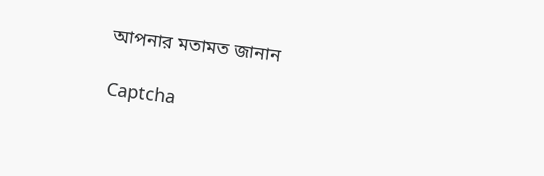আপনার মতামত জানান

Captcha